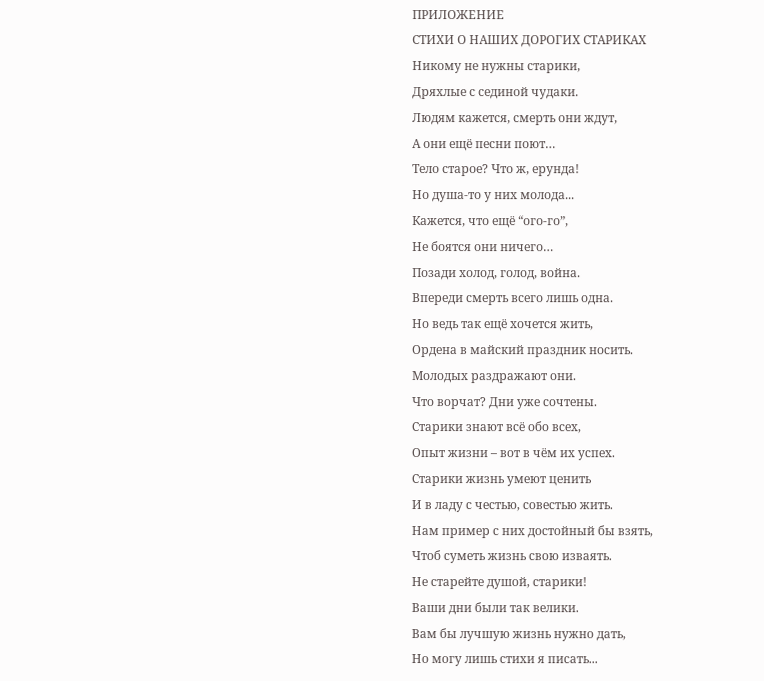ПРИЛОЖЕНИЕ
СТИХИ О НАШИХ ДОРОГИХ СТАРИКАХ
Никому не нужны старики,
Дряхлые с сединой чудаки.
Людям кажется, смерть они ждут,
А они ещё песни поют…
Тело старое? Что ж, ерунда!
Но душа-то у них молода...
Кажется, что ещё “ого-го”,
Не боятся они ничего…
Позади холод, голод, война.
Впереди смерть всего лишь одна.
Но ведь так ещё хочется жить,
Ордена в майский праздник носить.
Молодых раздражают они.
Что ворчат? Дни уже сочтены.
Старики знают всё обо всех,
Опыт жизни – вот в чём их успех.
Старики жизнь умеют ценить
И в ладу с честью, совестью жить.
Нам пример с них достойный бы взять,
Чтоб суметь жизнь свою изваять.
Не старейте душой, старики!
Ваши дни были так велики.
Вам бы лучшую жизнь нужно дать,
Но могу лишь стихи я писать...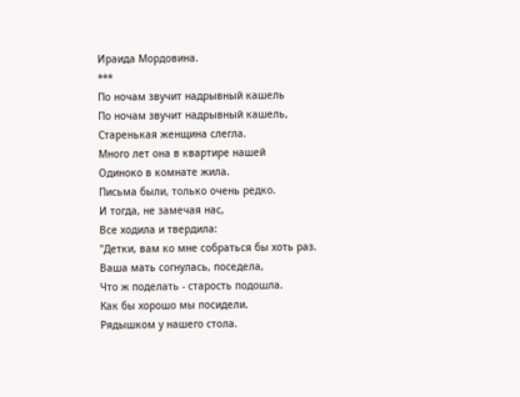Ираида Мордовина.
***
По ночам звучит надрывный кашель
По ночам звучит надрывный кашель,
Старенькая женщина слегла.
Много лет она в квартире нашей
Одиноко в комнате жила.
Письма были, только очень редко.
И тогда, не замечая нас,
Все ходила и твердила:
"Детки, вам ко мне собраться бы хоть раз.
Ваша мать согнулась, поседела,
Что ж поделать - старость подошла.
Как бы хорошо мы посидели.
Рядышком у нашего стола.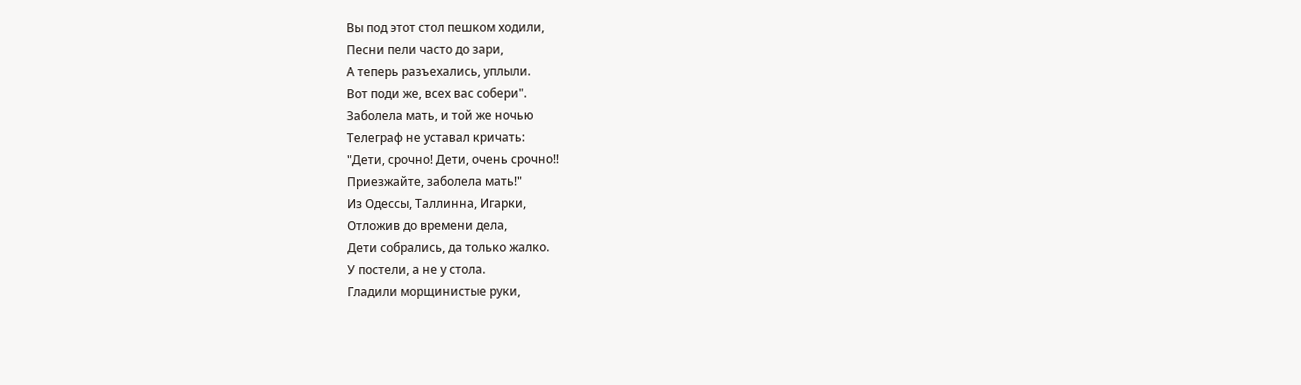Вы под этот стол пешком ходили,
Песни пели часто до зари,
А теперь разъехались, уплыли.
Вот поди же, всех вас собери".
Заболела мать, и той же ночью
Телеграф не уставал кричать:
"Дети, срочно! Дети, очень срочно!!
Приезжайте, заболела мать!"
Из Одессы, Таллинна, Игарки,
Отложив до времени дела,
Дети собрались, да только жалко.
У постели, а не у стола.
Гладили морщинистые руки,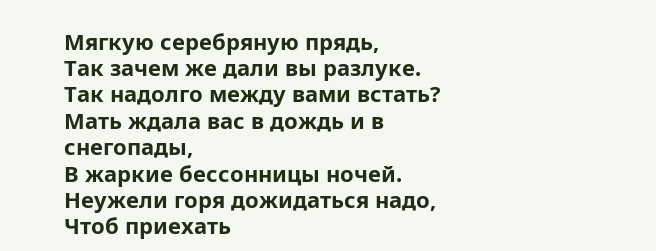Мягкую серебряную прядь,
Так зачем же дали вы разлуке.
Так надолго между вами встать?
Мать ждала вас в дождь и в снегопады,
В жаркие бессонницы ночей.
Неужели горя дожидаться надо,
Чтоб приехать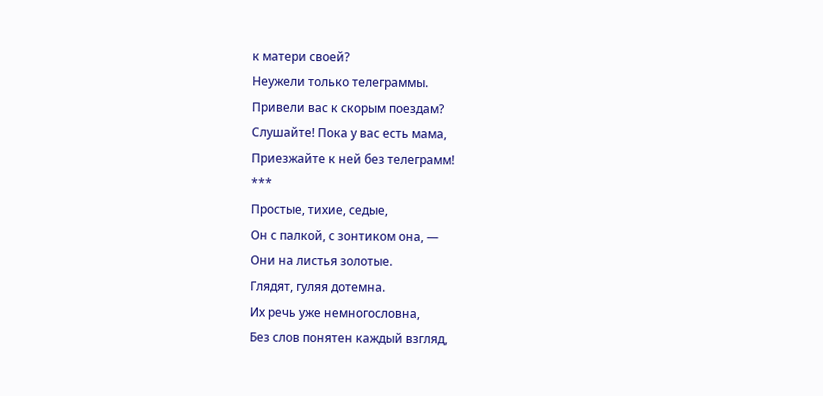к матери своей?
Неужели только телеграммы.
Привели вас к скорым поездам?
Слушайте! Пока у вас есть мама,
Приезжайте к ней без телеграмм!
***
Простые, тихие, седые,
Он с палкой, с зонтиком она, —
Они на листья золотые.
Глядят, гуляя дотемна.
Их речь уже немногословна,
Без слов понятен каждый взгляд,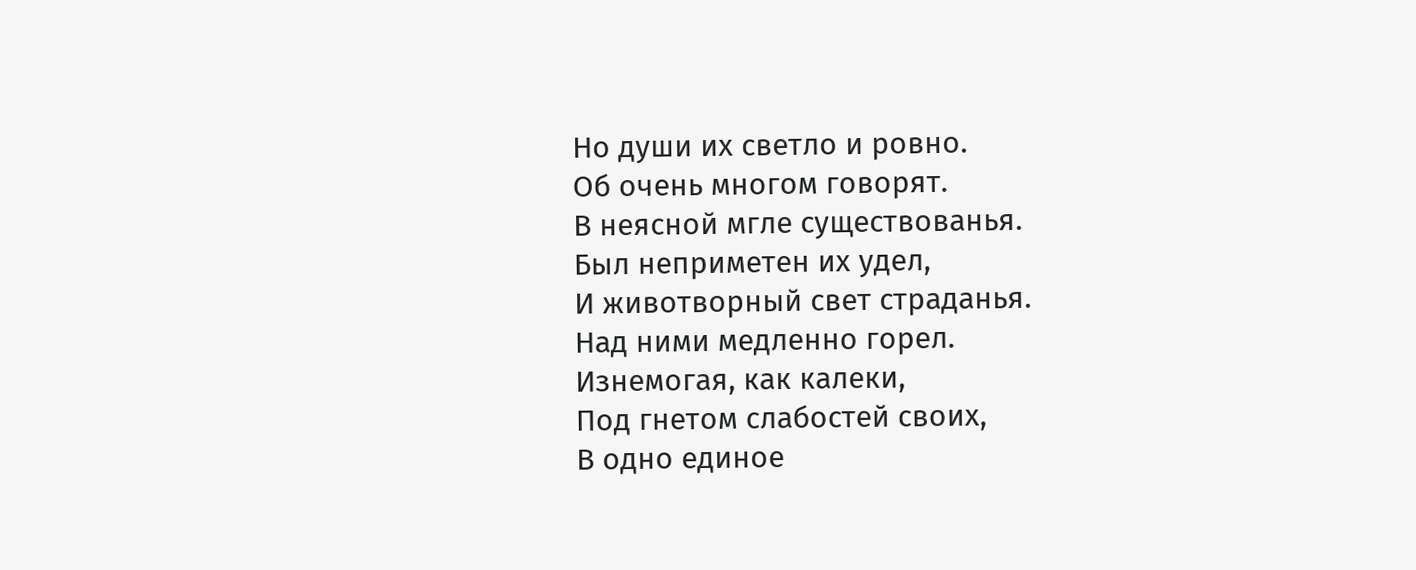Но души их светло и ровно.
Об очень многом говорят.
В неясной мгле существованья.
Был неприметен их удел,
И животворный свет страданья.
Над ними медленно горел.
Изнемогая, как калеки,
Под гнетом слабостей своих,
В одно единое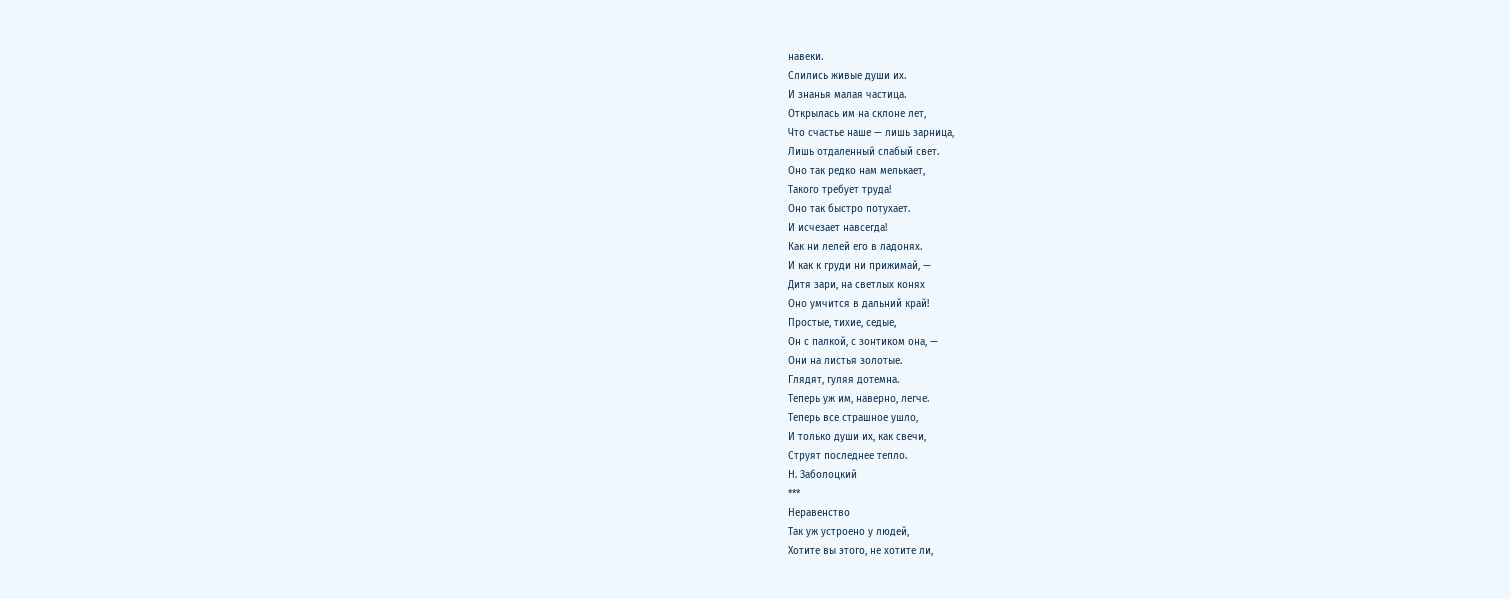навеки.
Слились живые души их.
И знанья малая частица.
Открылась им на склоне лет,
Что счастье наше — лишь зарница,
Лишь отдаленный слабый свет.
Оно так редко нам мелькает,
Такого требует труда!
Оно так быстро потухает.
И исчезает навсегда!
Как ни лелей его в ладонях.
И как к груди ни прижимай, —
Дитя зари, на светлых конях
Оно умчится в дальний край!
Простые, тихие, седые,
Он с палкой, с зонтиком она, —
Они на листья золотые.
Глядят, гуляя дотемна.
Теперь уж им, наверно, легче.
Теперь все страшное ушло,
И только души их, как свечи,
Струят последнее тепло.
Н. Заболоцкий
***
Неравенство
Так уж устроено у людей,
Хотите вы этого, не хотите ли,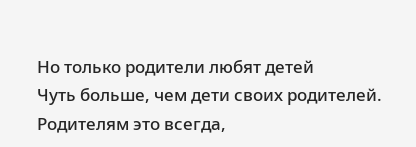Но только родители любят детей
Чуть больше, чем дети своих родителей.
Родителям это всегда,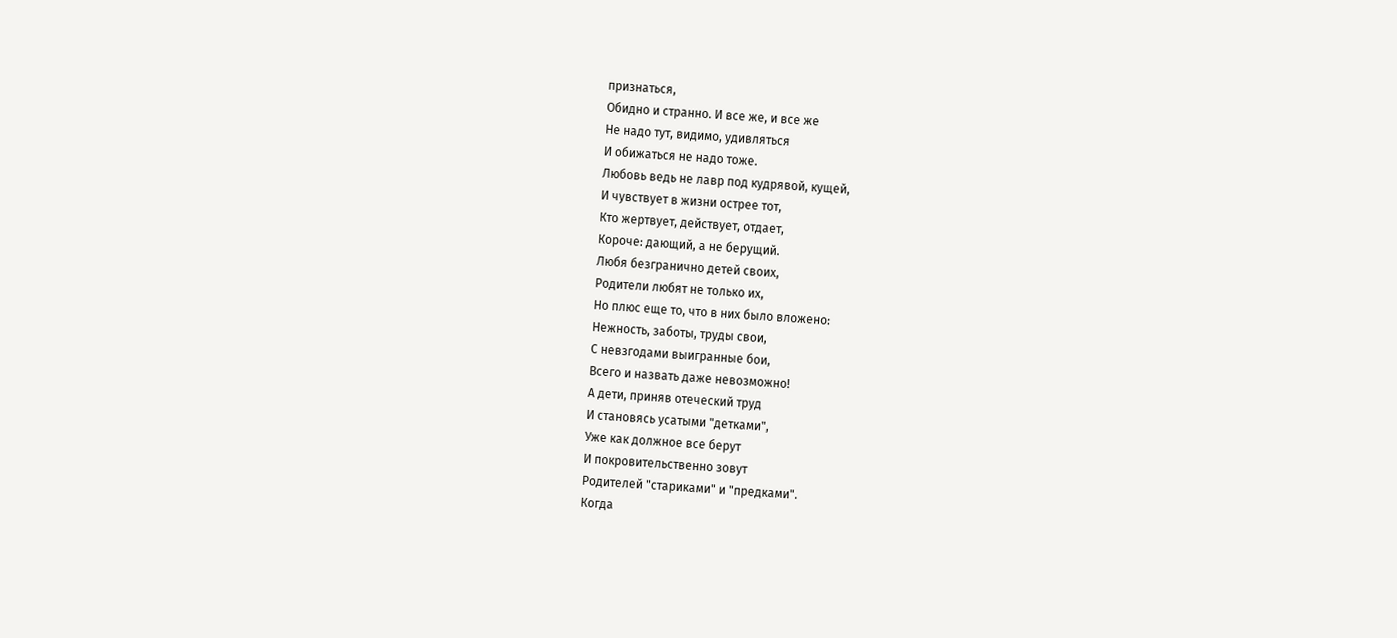признаться,
Обидно и странно. И все же, и все же
Не надо тут, видимо, удивляться
И обижаться не надо тоже.
Любовь ведь не лавр под кудрявой, кущей,
И чувствует в жизни острее тот,
Кто жертвует, действует, отдает,
Короче: дающий, а не берущий.
Любя безгранично детей своих,
Родители любят не только их,
Но плюс еще то, что в них было вложено:
Нежность, заботы, труды свои,
С невзгодами выигранные бои,
Всего и назвать даже невозможно!
А дети, приняв отеческий труд
И становясь усатыми "детками",
Уже как должное все берут
И покровительственно зовут
Родителей "стариками" и "предками".
Когда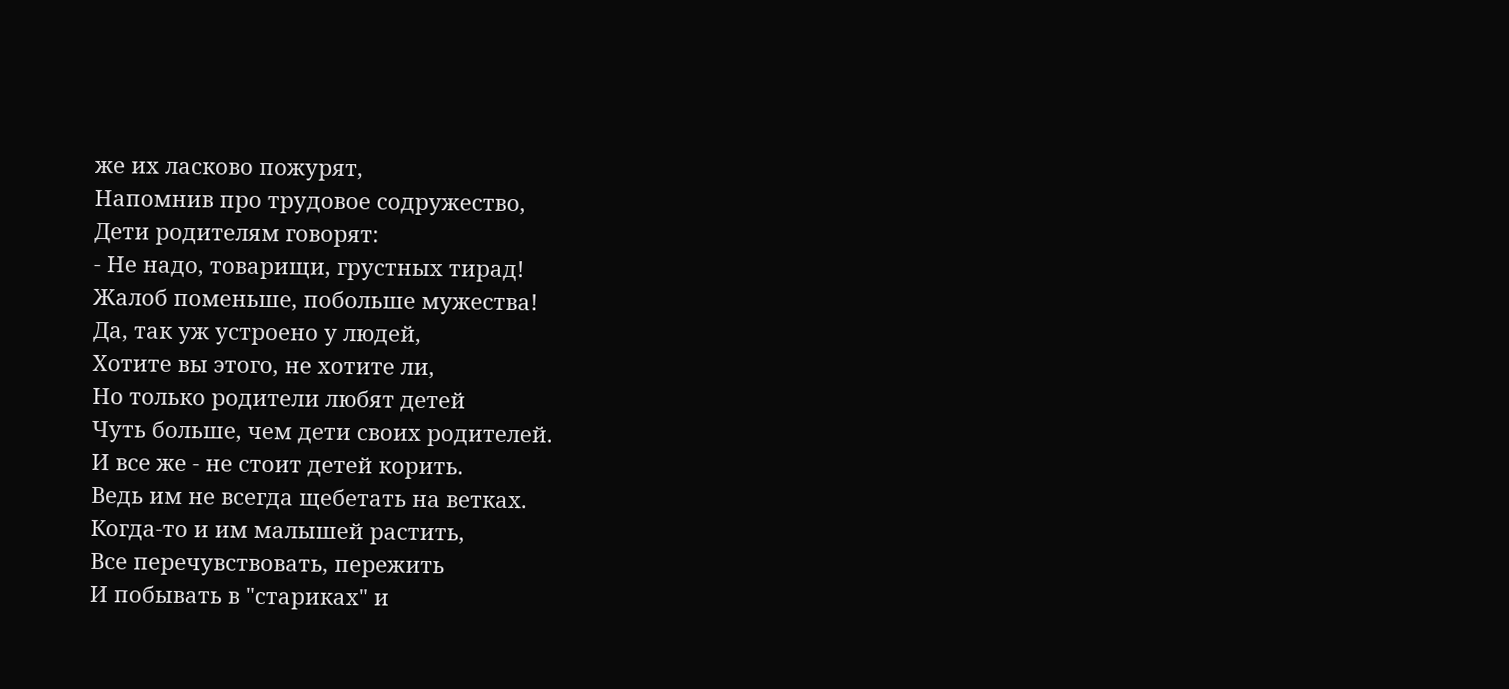же их ласково пожурят,
Напомнив про трудовое содружество,
Дети родителям говорят:
- Не надо, товарищи, грустных тирад!
Жалоб поменьше, побольше мужества!
Да, так уж устроено у людей,
Хотите вы этого, не хотите ли,
Но только родители любят детей
Чуть больше, чем дети своих родителей.
И все же - не стоит детей корить.
Ведь им не всегда щебетать на ветках.
Когда-то и им малышей растить,
Все перечувствовать, пережить
И побывать в "стариках" и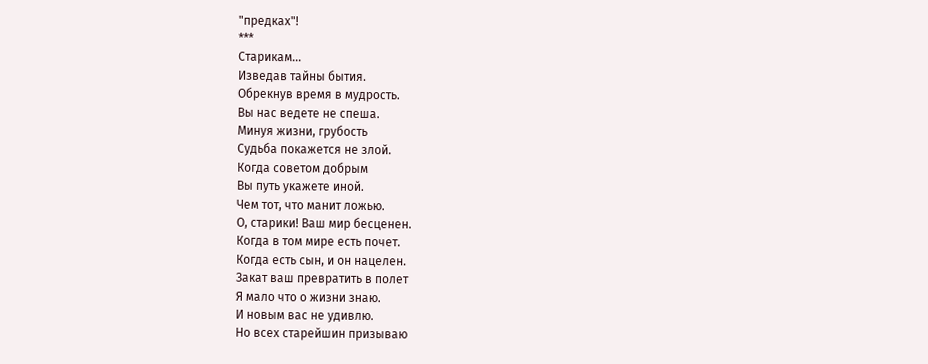"предках"!
***
Старикам...
Изведав тайны бытия.
Обрекнув время в мудрость.
Вы нас ведете не спеша.
Минуя жизни, грубость
Судьба покажется не злой.
Когда советом добрым
Вы путь укажете иной.
Чем тот, что манит ложью.
О, старики! Ваш мир бесценен.
Когда в том мире есть почет.
Когда есть сын, и он нацелен.
Закат ваш превратить в полет
Я мало что о жизни знаю.
И новым вас не удивлю.
Но всех старейшин призываю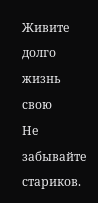Живите долго жизнь свою
Не забывайте стариков.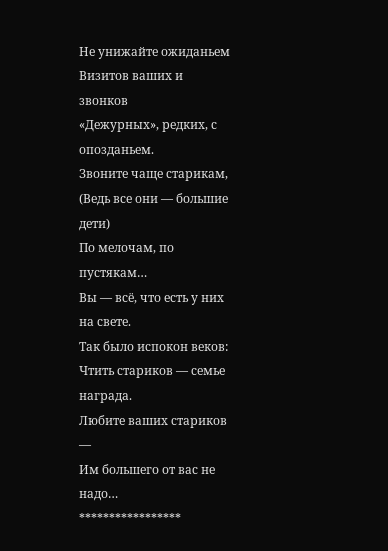Не унижайте ожиданьем
Визитов ваших и звонков
«Дежурных», редких, с опозданьем.
Звоните чаще старикам,
(Ведь все они — большие дети)
По мелочам, по пустякам…
Вы — всё, что есть у них на свете.
Так было испокон веков:
Чтить стариков — семье награда.
Любите ваших стариков —
Им большего от вас не надо…
*****************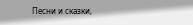Песни и сказки,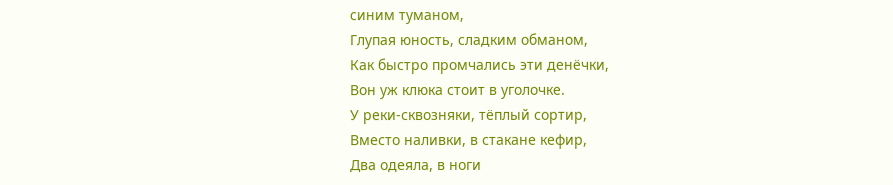синим туманом,
Глупая юность, сладким обманом,
Как быстро промчались эти денёчки,
Вон уж клюка стоит в уголочке.
У реки-сквозняки, тёплый сортир,
Вместо наливки, в стакане кефир,
Два одеяла, в ноги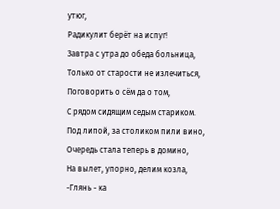утюг,
Радикулит берёт на испуг!
Завтра с утра до обеда больница,
Только от старости не излечиться,
Поговорить о сём да о том,
С рядом сидящим седым стариком.
Под липой, за столиком пили вино,
Очередь стала теперь в домино,
На вылет, упорно, делим козла,
-Глянь - ка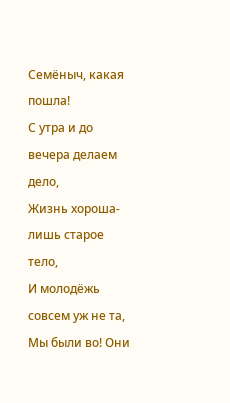Семёныч, какая пошла!
С утра и до вечера делаем дело,
Жизнь хороша-лишь старое тело,
И молодёжь совсем уж не та,
Мы были во! Они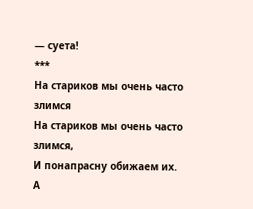— суета!
***
На стариков мы очень часто злимся
На стариков мы очень часто злимся,
И понапрасну обижаем их.
А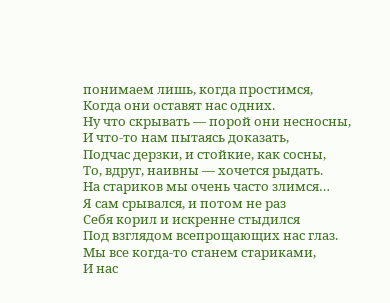понимаем лишь, когда простимся,
Когда они оставят нас одних.
Ну что скрывать — порой они несносны,
И что-то нам пытаясь доказать,
Подчас дерзки, и стойкие, как сосны,
То, вдруг, наивны — хочется рыдать.
На стариков мы очень часто злимся…
Я сам срывался, и потом не раз
Себя корил и искренне стыдился
Под взглядом всепрощающих нас глаз.
Мы все когда-то станем стариками,
И нас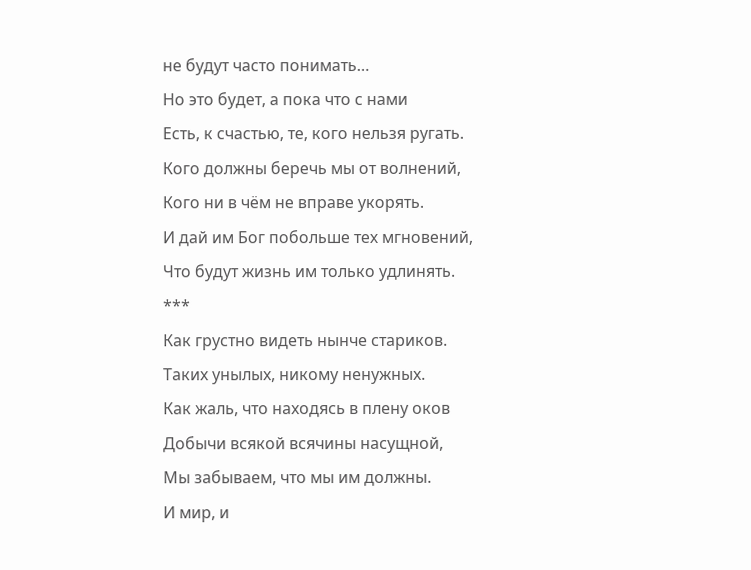не будут часто понимать…
Но это будет, а пока что с нами
Есть, к счастью, те, кого нельзя ругать.
Кого должны беречь мы от волнений,
Кого ни в чём не вправе укорять.
И дай им Бог побольше тех мгновений,
Что будут жизнь им только удлинять.
***
Как грустно видеть нынче стариков.
Таких унылых, никому ненужных.
Как жаль, что находясь в плену оков
Добычи всякой всячины насущной,
Мы забываем, что мы им должны.
И мир, и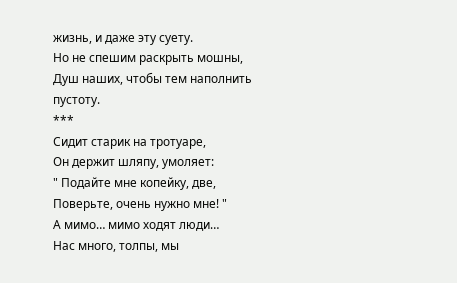жизнь, и даже эту суету.
Но не спешим раскрыть мошны,
Душ наших, чтобы тем наполнить пустоту.
***
Сидит старик на тротуаре,
Он держит шляпу, умоляет:
" Подайте мне копейку, две,
Поверьте, очень нужно мне! "
А мимо… мимо ходят люди…
Нас много, толпы, мы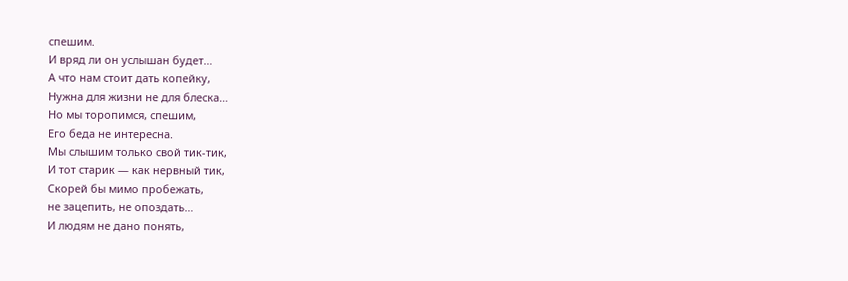спешим.
И вряд ли он услышан будет…
А что нам стоит дать копейку,
Нужна для жизни не для блеска…
Но мы торопимся, спешим,
Его беда не интересна.
Мы слышим только свой тик-тик,
И тот старик — как нервный тик,
Скорей бы мимо пробежать,
не зацепить, не опоздать…
И людям не дано понять,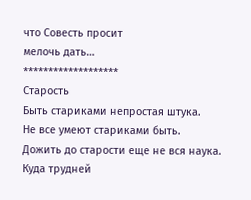что Совесть просит
мелочь дать…
*******************
Старость
Быть стариками непростая штука.
Не все умеют стариками быть.
Дожить до старости еще не вся наука.
Куда трудней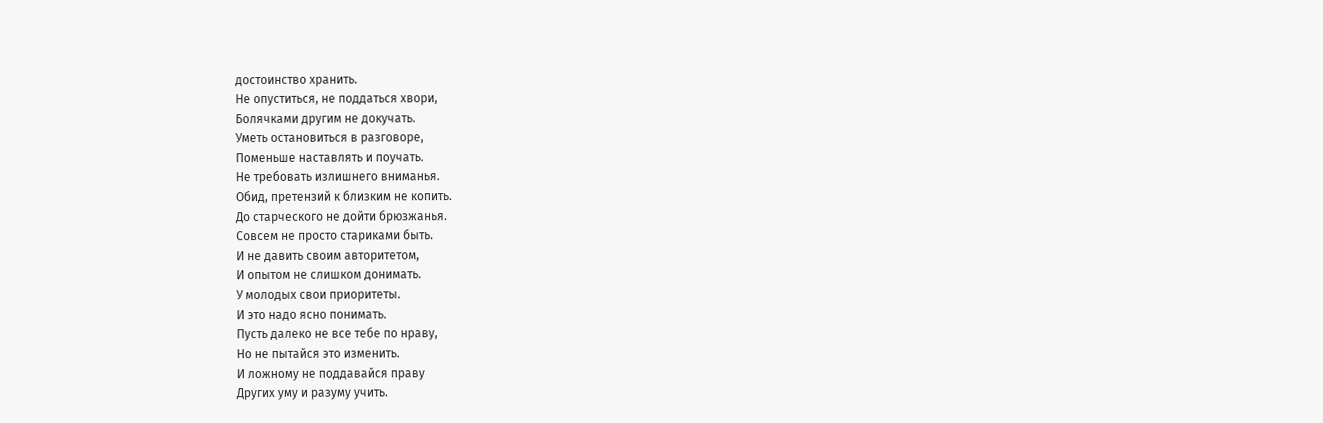достоинство хранить.
Не опуститься, не поддаться хвори,
Болячками другим не докучать.
Уметь остановиться в разговоре,
Поменьше наставлять и поучать.
Не требовать излишнего вниманья.
Обид, претензий к близким не копить.
До старческого не дойти брюзжанья.
Совсем не просто стариками быть.
И не давить своим авторитетом,
И опытом не слишком донимать.
У молодых свои приоритеты.
И это надо ясно понимать.
Пусть далеко не все тебе по нраву,
Но не пытайся это изменить.
И ложному не поддавайся праву
Других уму и разуму учить.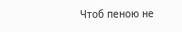Чтоб пеною не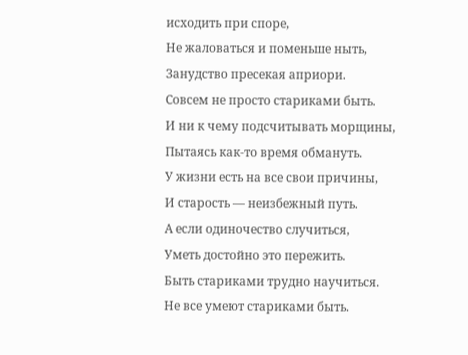исходить при споре,
Не жаловаться и поменьше ныть,
Занудство пресекая априори.
Совсем не просто стариками быть.
И ни к чему подсчитывать морщины,
Пытаясь как-то время обмануть.
У жизни есть на все свои причины,
И старость — неизбежный путь.
А если одиночество случиться,
Уметь достойно это пережить.
Быть стариками трудно научиться.
Не все умеют стариками быть.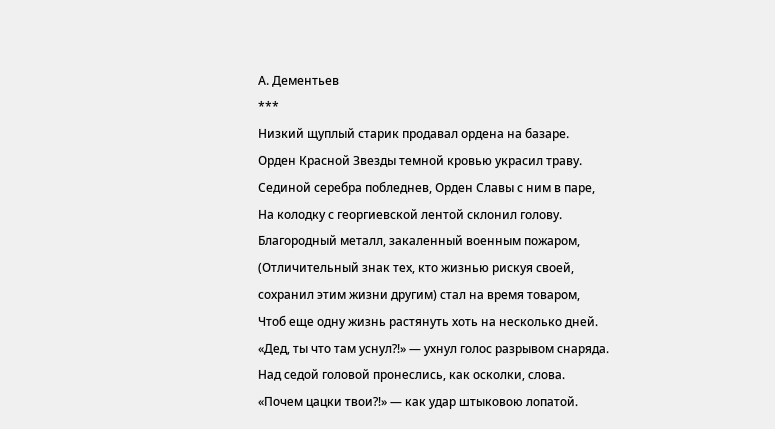А. Дементьев
***
Низкий щуплый старик продавал ордена на базаре.
Орден Красной Звезды темной кровью украсил траву.
Сединой серебра побледнев, Орден Славы с ним в паре,
На колодку с георгиевской лентой склонил голову.
Благородный металл, закаленный военным пожаром,
(Отличительный знак тех, кто жизнью рискуя своей,
сохранил этим жизни другим) стал на время товаром,
Чтоб еще одну жизнь растянуть хоть на несколько дней.
«Дед, ты что там уснул?!» — ухнул голос разрывом снаряда.
Над седой головой пронеслись, как осколки, слова.
«Почем цацки твои?!» — как удар штыковою лопатой.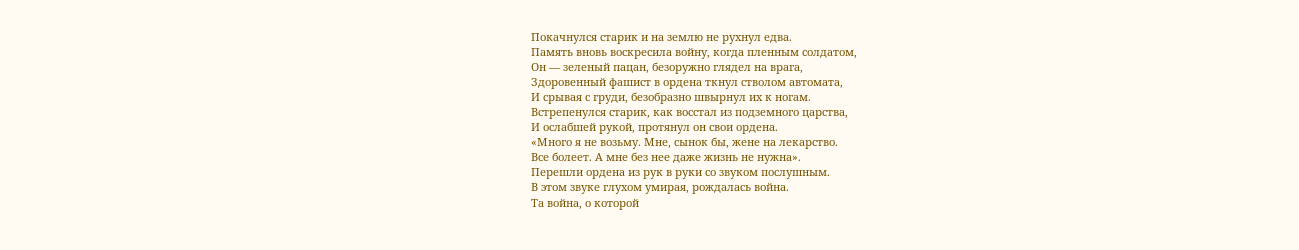Покачнулся старик и на землю не рухнул едва.
Память вновь воскресила войну, когда пленным солдатом,
Он — зеленый пацан, безоружно глядел на врага,
Здоровенный фашист в ордена ткнул стволом автомата,
И срывая с груди, безобразно швырнул их к ногам.
Встрепенулся старик, как восстал из подземного царства,
И ослабшей рукой, протянул он свои ордена.
«Много я не возьму. Мне, сынок бы, жене на лекарство.
Все болеет. А мне без нее даже жизнь не нужна».
Перешли ордена из рук в руки со звуком послушным.
В этом звуке глухом умирая, рождалась война.
Та война, о которой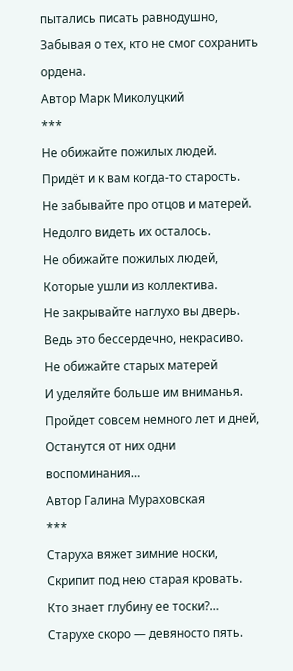пытались писать равнодушно,
Забывая о тех, кто не смог сохранить ордена.
Автор Марк Миколуцкий
***
Не обижайте пожилых людей.
Придёт и к вам когда-то старость.
Не забывайте про отцов и матерей.
Недолго видеть их осталось.
Не обижайте пожилых людей,
Которые ушли из коллектива.
Не закрывайте наглухо вы дверь.
Ведь это бессердечно, некрасиво.
Не обижайте старых матерей
И уделяйте больше им вниманья.
Пройдет совсем немного лет и дней,
Останутся от них одни воспоминания…
Автор Галина Мураховская
***
Старуха вяжет зимние носки,
Скрипит под нею старая кровать.
Кто знает глубину ее тоски?…
Старухе скоро — девяносто пять.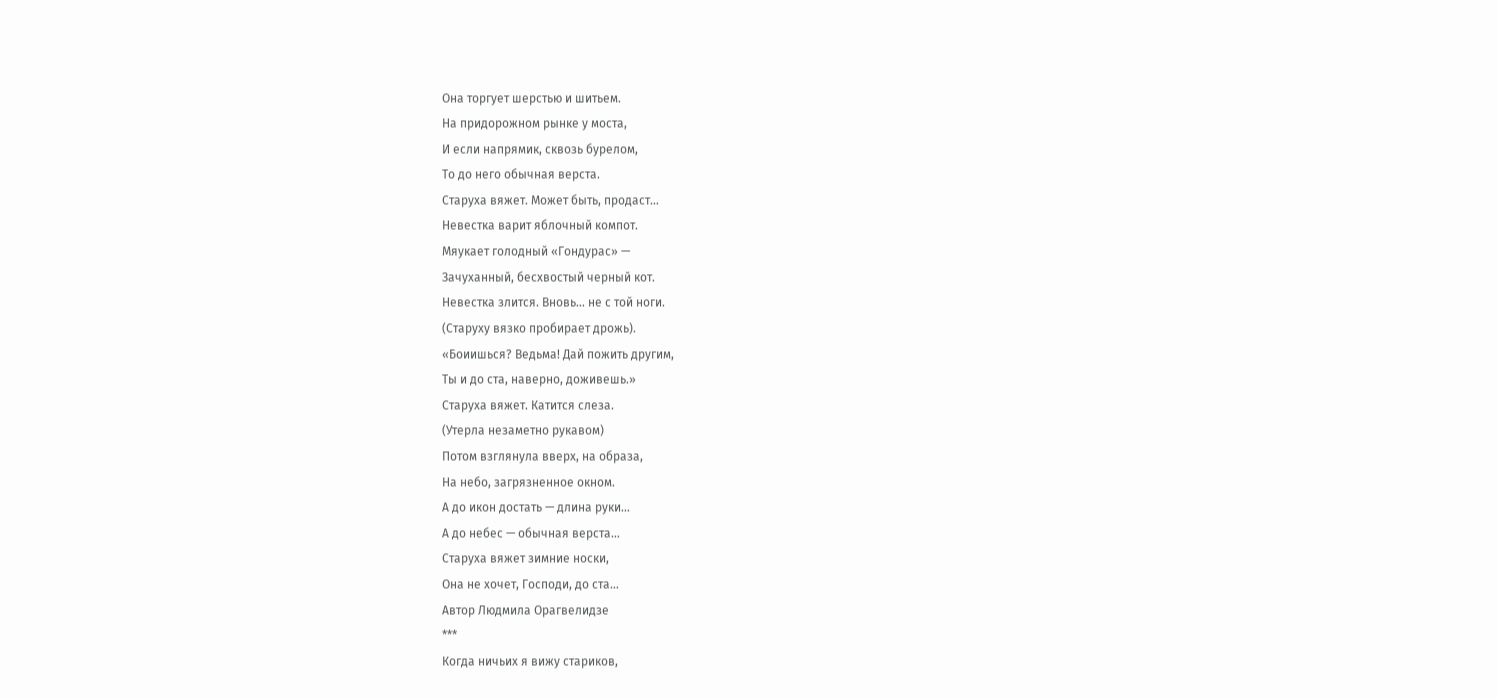Она торгует шерстью и шитьем.
На придорожном рынке у моста,
И если напрямик, сквозь бурелом,
То до него обычная верста.
Старуха вяжет. Может быть, продаст…
Невестка варит яблочный компот.
Мяукает голодный «Гондурас» —
Зачуханный, бесхвостый черный кот.
Невестка злится. Вновь… не с той ноги.
(Старуху вязко пробирает дрожь).
«Боиишься? Ведьма! Дай пожить другим,
Ты и до ста, наверно, доживешь.»
Старуха вяжет. Катится слеза.
(Утерла незаметно рукавом)
Потом взглянула вверх, на образа,
На небо, загрязненное окном.
А до икон достать — длина руки…
А до небес — обычная верста…
Старуха вяжет зимние носки,
Она не хочет, Господи, до ста…
Автор Людмила Орагвелидзе
***
Когда ничьих я вижу стариков,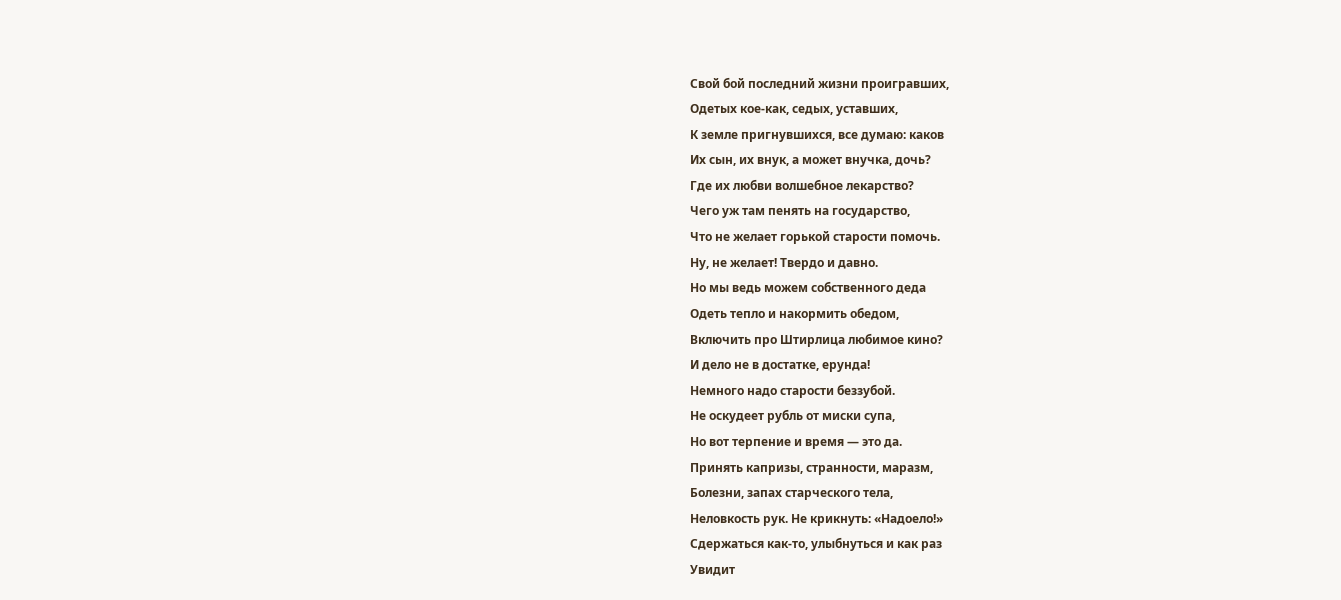Свой бой последний жизни проигравших,
Одетых кое-как, седых, уставших,
К земле пригнувшихся, все думаю: каков
Их сын, их внук, а может внучка, дочь?
Где их любви волшебное лекарство?
Чего уж там пенять на государство,
Что не желает горькой старости помочь.
Ну, не желает! Твердо и давно.
Но мы ведь можем собственного деда
Одеть тепло и накормить обедом,
Включить про Штирлица любимое кино?
И дело не в достатке, ерунда!
Немного надо старости беззубой.
Не оскудеет рубль от миски супа,
Но вот терпение и время — это да.
Принять капризы, странности, маразм,
Болезни, запах старческого тела,
Неловкость рук. Не крикнуть: «Надоело!»
Сдержаться как-то, улыбнуться и как раз
Увидит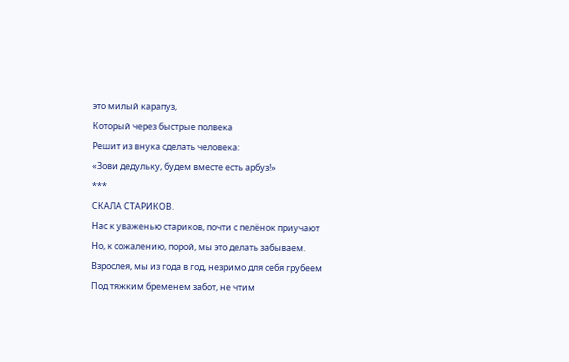это милый карапуз,
Который через быстрые полвека
Решит из внука сделать человека:
«Зови дедульку, будем вместе есть арбуз!»
***
СКАЛА СТАРИКОВ.
Нас к уваженью стариков, почти с пелёнок приучают
Но, к сожалению, порой, мы это делать забываем.
Взрослея, мы из года в год, незримо для себя грубеем
Под тяжким бременем забот, не чтим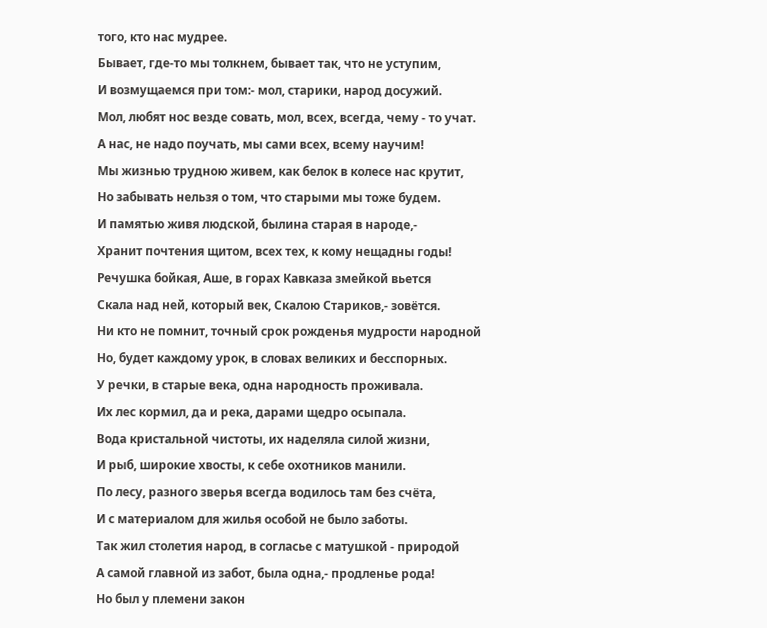того, кто нас мудрее.
Бывает, где-то мы толкнем, бывает так, что не уступим,
И возмущаемся при том:- мол, старики, народ досужий.
Мол, любят нос везде совать, мол, всех, всегда, чему - то учат.
А нас, не надо поучать, мы сами всех, всему научим!
Мы жизнью трудною живем, как белок в колесе нас крутит,
Но забывать нельзя о том, что старыми мы тоже будем.
И памятью живя людской, былина старая в народе,-
Хранит почтения щитом, всех тех, к кому нещадны годы!
Речушка бойкая, Аше, в горах Кавказа змейкой вьется
Скала над ней, который век, Скалою Стариков,- зовётся.
Ни кто не помнит, точный срок рожденья мудрости народной
Но, будет каждому урок, в словах великих и бесспорных.
У речки, в старые века, одна народность проживала.
Их лес кормил, да и река, дарами щедро осыпала.
Вода кристальной чистоты, их наделяла силой жизни,
И рыб, широкие хвосты, к себе охотников манили.
По лесу, разного зверья всегда водилось там без счёта,
И с материалом для жилья особой не было заботы.
Так жил столетия народ, в согласье с матушкой - природой
А самой главной из забот, была одна,- продленье рода!
Но был у племени закон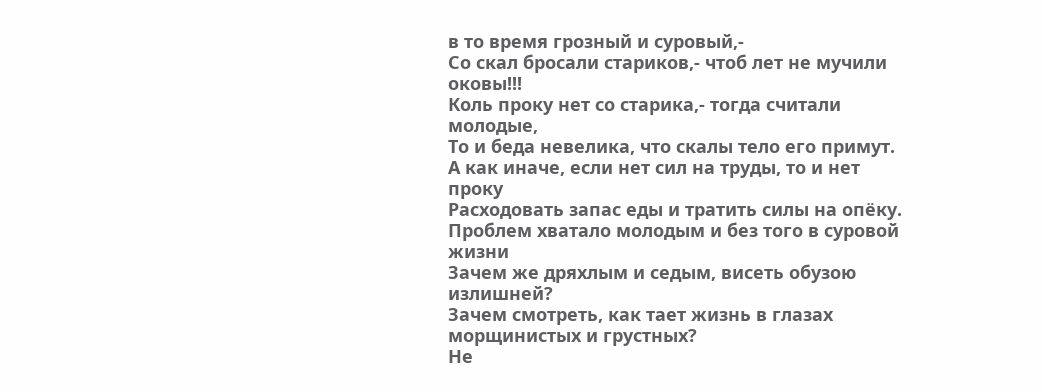в то время грозный и суровый,-
Со скал бросали стариков,- чтоб лет не мучили оковы!!!
Коль проку нет со старика,- тогда считали молодые,
То и беда невелика, что скалы тело его примут.
А как иначе, если нет сил на труды, то и нет проку
Расходовать запас еды и тратить силы на опёку.
Проблем хватало молодым и без того в суровой жизни
Зачем же дряхлым и седым, висеть обузою излишней?
Зачем смотреть, как тает жизнь в глазах морщинистых и грустных?
Не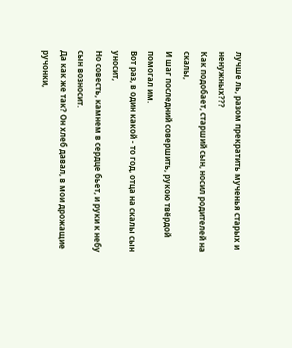лучше ль, разом прекратить мученья старых и ненужных???
Как подобает, старший сын, носил родителей на скалы,
И шаг последний совершить, рукою твёрдой помогал им.
Вот раз, в один какой - то год, отца на скалы сын уносит,
Но совесть, камнем в сердце бьет, и руки к небу сын возносит.
Да как же так? Он хлеб давал, в мои дрожащие ручонки,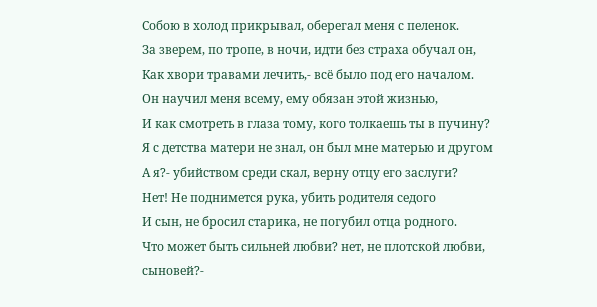Собою в холод прикрывал, оберегал меня с пеленок.
За зверем, по тропе, в ночи, идти без страха обучал он,
Как хвори травами лечить,- всё было под его началом.
Он научил меня всему, ему обязан этой жизнью,
И как смотреть в глаза тому, кого толкаешь ты в пучину?
Я с детства матери не знал, он был мне матерью и другом
А я?- убийством среди скал, верну отцу его заслуги?
Нет! Не поднимется рука, убить родителя седого
И сын, не бросил старика, не погубил отца родного.
Что может быть сильней любви? нет, не плотской любви, сыновей?-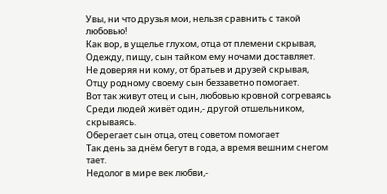Увы, ни что друзья мои, нельзя сравнить с такой любовью!
Как вор, в ущелье глухом, отца от племени скрывая,
Одежду, пищу, сын тайком ему ночами доставляет.
Не доверяя ни кому, от братьев и друзей скрывая,
Отцу родному своему сын беззаветно помогает.
Вот так живут отец и сын, любовью кровной согреваясь
Среди людей живёт один,- другой отшельником, скрываясь.
Оберегает сын отца, отец советом помогает
Так день за днём бегут в года, а время вешним снегом тает.
Недолог в мире век любви,-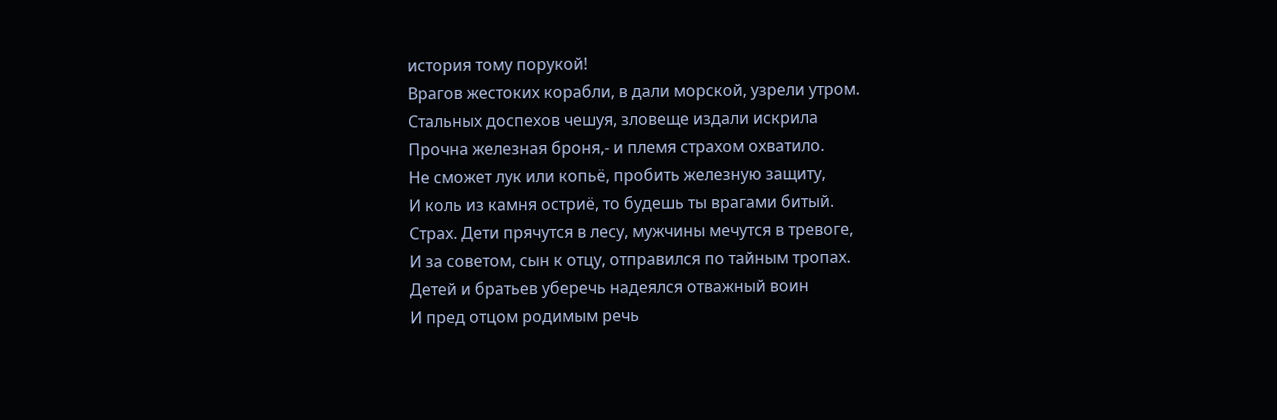история тому порукой!
Врагов жестоких корабли, в дали морской, узрели утром.
Стальных доспехов чешуя, зловеще издали искрила
Прочна железная броня,- и племя страхом охватило.
Не сможет лук или копьё, пробить железную защиту,
И коль из камня остриё, то будешь ты врагами битый.
Страх. Дети прячутся в лесу, мужчины мечутся в тревоге,
И за советом, сын к отцу, отправился по тайным тропах.
Детей и братьев уберечь надеялся отважный воин
И пред отцом родимым речь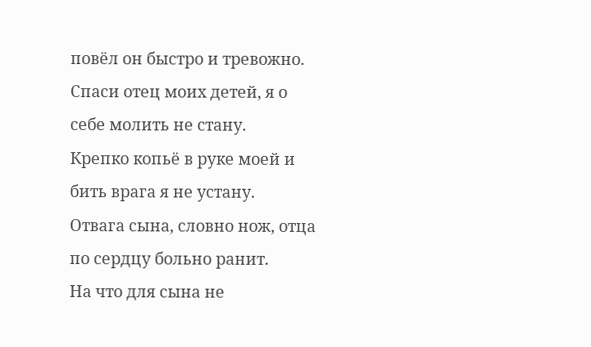повёл он быстро и тревожно.
Спаси отец моих детей, я о себе молить не стану.
Крепко копьё в руке моей и бить врага я не устану.
Отвага сына, словно нож, отца по сердцу больно ранит.
На что для сына не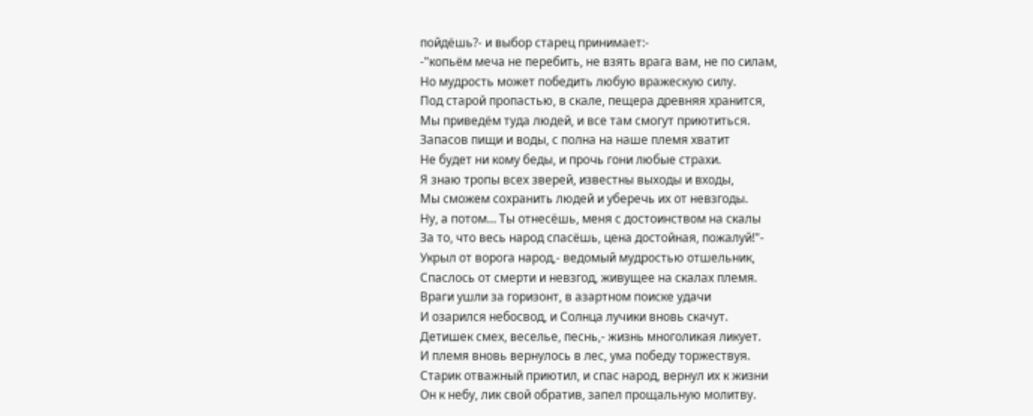пойдёшь?- и выбор старец принимает:-
-"копьём меча не перебить, не взять врага вам, не по силам,
Но мудрость может победить любую вражескую силу.
Под старой пропастью, в скале, пещера древняя хранится,
Мы приведём туда людей, и все там смогут приютиться.
Запасов пищи и воды, с полна на наше племя хватит
Не будет ни кому беды, и прочь гони любые страхи.
Я знаю тропы всех зверей, известны выходы и входы,
Мы сможем сохранить людей и уберечь их от невзгоды.
Ну, а потом… Ты отнесёшь, меня с достоинством на скалы
За то, что весь народ спасёшь, цена достойная, пожалуй!"-
Укрыл от ворога народ,- ведомый мудростью отшельник,
Спаслось от смерти и невзгод, живущее на скалах племя.
Враги ушли за горизонт, в азартном поиске удачи
И озарился небосвод, и Солнца лучики вновь скачут.
Детишек смех, веселье, песнь,- жизнь многоликая ликует.
И племя вновь вернулось в лес, ума победу торжествуя.
Старик отважный приютил, и спас народ, вернул их к жизни
Он к небу, лик свой обратив, запел прощальную молитву.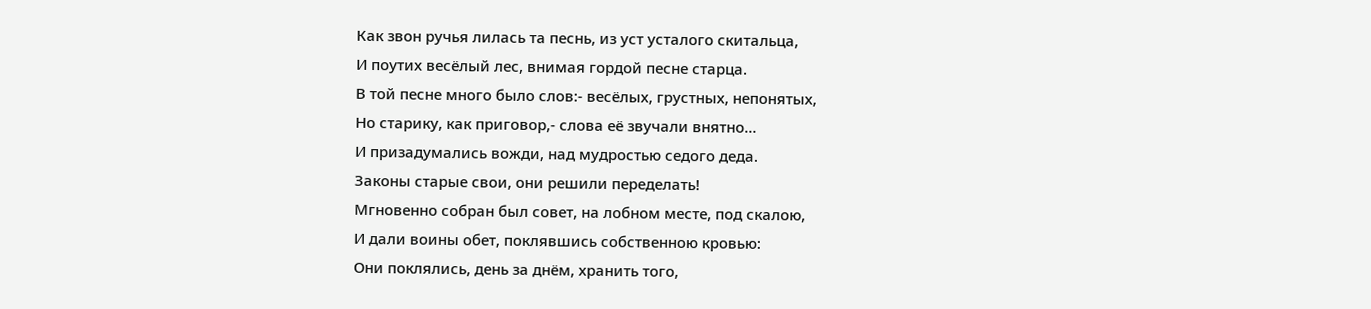Как звон ручья лилась та песнь, из уст усталого скитальца,
И поутих весёлый лес, внимая гордой песне старца.
В той песне много было слов:- весёлых, грустных, непонятых,
Но старику, как приговор,- слова её звучали внятно…
И призадумались вожди, над мудростью седого деда.
Законы старые свои, они решили переделать!
Мгновенно собран был совет, на лобном месте, под скалою,
И дали воины обет, поклявшись собственною кровью:
Они поклялись, день за днём, хранить того,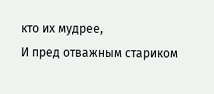кто их мудрее,
И пред отважным стариком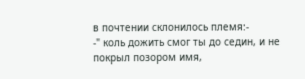в почтении склонилось племя:-
-" коль дожить смог ты до седин, и не покрыл позором имя,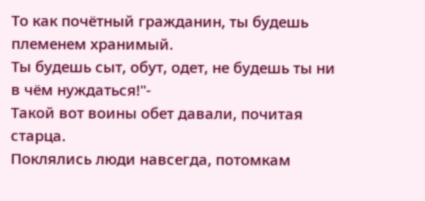То как почётный гражданин, ты будешь племенем хранимый.
Ты будешь сыт, обут, одет, не будешь ты ни в чём нуждаться!"-
Такой вот воины обет давали, почитая старца.
Поклялись люди навсегда, потомкам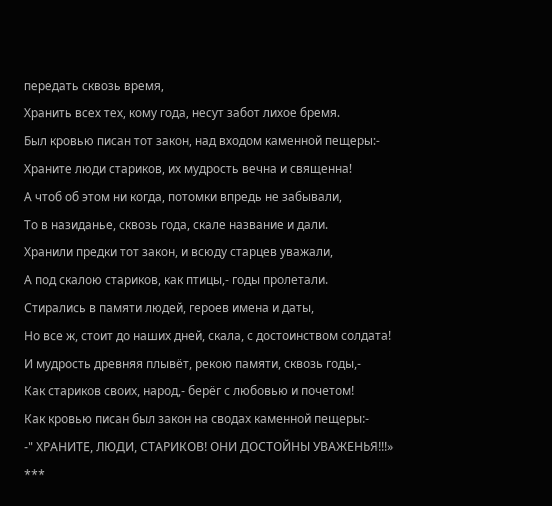передать сквозь время,
Хранить всех тех, кому года, несут забот лихое бремя.
Был кровью писан тот закон, над входом каменной пещеры:-
Храните люди стариков, их мудрость вечна и священна!
А чтоб об этом ни когда, потомки впредь не забывали,
То в назиданье, сквозь года, скале название и дали.
Хранили предки тот закон, и всюду старцев уважали,
А под скалою стариков, как птицы,- годы пролетали.
Стирались в памяти людей, героев имена и даты,
Но все ж, стоит до наших дней, скала, с достоинством солдата!
И мудрость древняя плывёт, рекою памяти, сквозь годы,-
Как стариков своих, народ,- берёг с любовью и почетом!
Как кровью писан был закон на сводах каменной пещеры:-
-" ХРАНИТЕ, ЛЮДИ, СТАРИКОВ! ОНИ ДОСТОЙНЫ УВАЖЕНЬЯ!!!»
***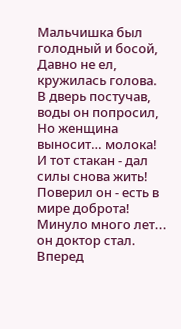Мальчишка был голодный и босой,
Давно не ел, кружилась голова.
В дверь постучав, воды он попросил,
Но женщина выносит… молока!
И тот стакан - дал силы снова жить!
Поверил он - есть в мире доброта!
Минуло много лет... он доктор стал.
Вперед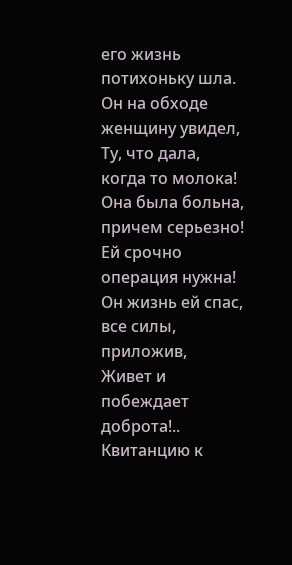его жизнь потихоньку шла.
Он на обходе женщину увидел,
Ту, что дала, когда то молока!
Она была больна, причем серьезно!
Ей срочно операция нужна!
Он жизнь ей спас, все силы, приложив,
Живет и побеждает доброта!..
Квитанцию к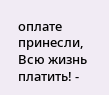оплате принесли,
Всю жизнь платить! -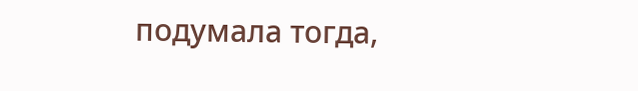подумала тогда,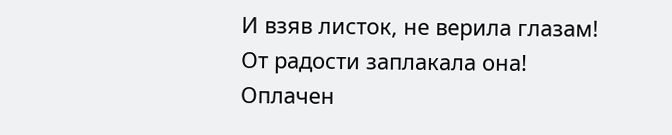И взяв листок, не верила глазам!
От радости заплакала она!
Оплачен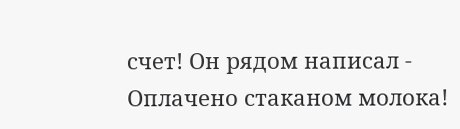счет! Он рядом написал -
Оплачено стаканом молока!